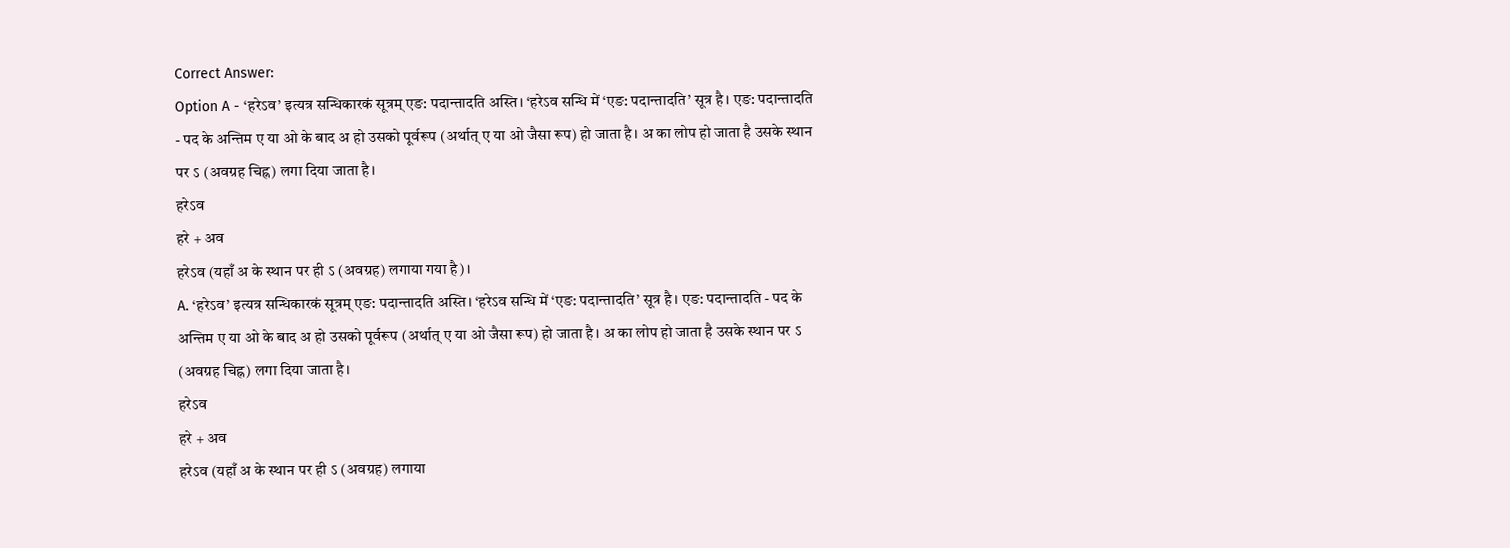Correct Answer:
Option A - ‘हरेऽव’ इत्यत्र सन्धिकारकं सूत्रम् एङ: पदान्तादति अस्ति। ‘हरेऽव सन्धि में ‘एङ: पदान्तादति’ सूत्र है। एङ: पदान्तादति - पद के अन्तिम ए या ओ के बाद अ हो उसको पूर्वरूप (अर्थात् ए या ओ जैसा रूप) हो जाता है। अ का लोप हो जाता है उसके स्थान पर ऽ (अवग्रह चिह्न) लगा दिया जाता है।
हरेऽव
हरे + अव
हरेऽव (यहाँ अ के स्थान पर ही ऽ (अवग्रह) लगाया गया है)।
A. ‘हरेऽव’ इत्यत्र सन्धिकारकं सूत्रम् एङ: पदान्तादति अस्ति। ‘हरेऽव सन्धि में ‘एङ: पदान्तादति’ सूत्र है। एङ: पदान्तादति - पद के अन्तिम ए या ओ के बाद अ हो उसको पूर्वरूप (अर्थात् ए या ओ जैसा रूप) हो जाता है। अ का लोप हो जाता है उसके स्थान पर ऽ (अवग्रह चिह्न) लगा दिया जाता है।
हरेऽव
हरे + अव
हरेऽव (यहाँ अ के स्थान पर ही ऽ (अवग्रह) लगाया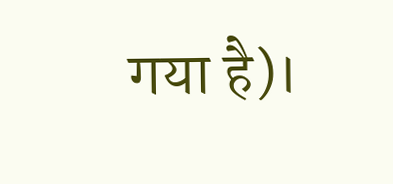गया है)।